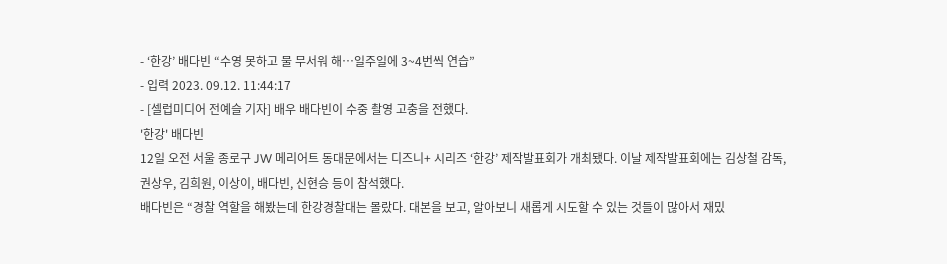- ‘한강’ 배다빈 “수영 못하고 물 무서워 해…일주일에 3~4번씩 연습”
- 입력 2023. 09.12. 11:44:17
- [셀럽미디어 전예슬 기자] 배우 배다빈이 수중 촬영 고충을 전했다.
'한강' 배다빈
12일 오전 서울 종로구 JW 메리어트 동대문에서는 디즈니+ 시리즈 ‘한강’ 제작발표회가 개최됐다. 이날 제작발표회에는 김상철 감독, 권상우, 김희원, 이상이, 배다빈, 신현승 등이 참석했다.
배다빈은 “경찰 역할을 해봤는데 한강경찰대는 몰랐다. 대본을 보고, 알아보니 새롭게 시도할 수 있는 것들이 많아서 재밌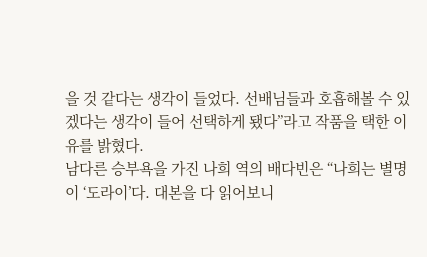을 것 같다는 생각이 들었다. 선배님들과 호흡해볼 수 있겠다는 생각이 들어 선택하게 됐다”라고 작품을 택한 이유를 밝혔다.
남다른 승부욕을 가진 나희 역의 배다빈은 “나희는 별명이 ‘도라이’다. 대본을 다 읽어보니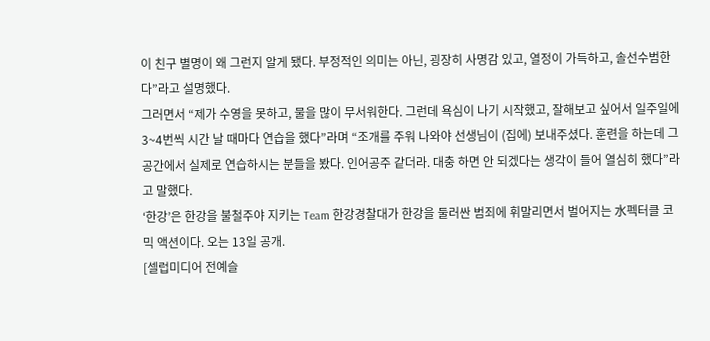이 친구 별명이 왜 그런지 알게 됐다. 부정적인 의미는 아닌, 굉장히 사명감 있고, 열정이 가득하고, 솔선수범한다”라고 설명했다.
그러면서 “제가 수영을 못하고, 물을 많이 무서워한다. 그런데 욕심이 나기 시작했고, 잘해보고 싶어서 일주일에 3~4번씩 시간 날 때마다 연습을 했다”라며 “조개를 주워 나와야 선생님이 (집에) 보내주셨다. 훈련을 하는데 그 공간에서 실제로 연습하시는 분들을 봤다. 인어공주 같더라. 대충 하면 안 되겠다는 생각이 들어 열심히 했다”라고 말했다.
‘한강’은 한강을 불철주야 지키는 Team 한강경찰대가 한강을 둘러싼 범죄에 휘말리면서 벌어지는 水펙터클 코믹 액션이다. 오는 13일 공개.
[셀럽미디어 전예슬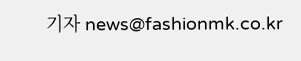기자 news@fashionmk.co.kr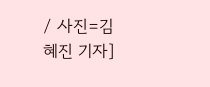/ 사진=김혜진 기자]